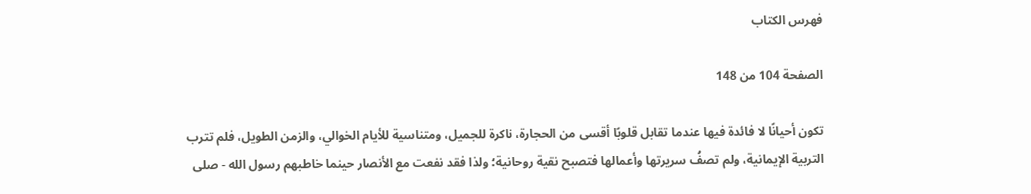فهرس الكتاب

الصفحة 104 من 148

تكون أحيانًا لا فائدة فيها عندما تقابل قلوبًا أقسى من الحجارة، ناكرة للجميل، ومتناسية للأيام الخوالي، والزمن الطويل، فلم تترب التربية الإيمانية، ولم تصفُ سريرتها وأعمالها فتصبح نقية روحانية؛ ولذا فقد نفعت مع الأنصار حينما خاطبهم رسول الله - صلى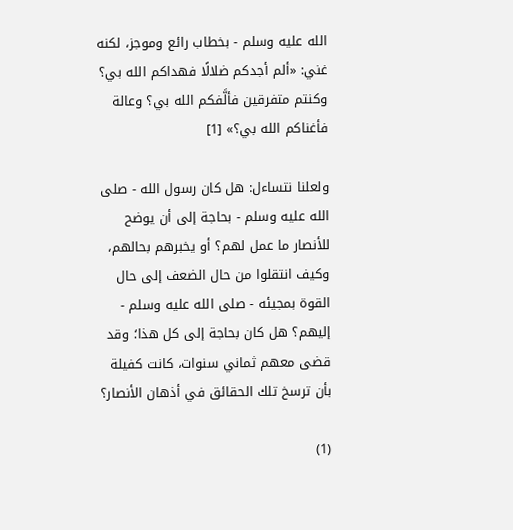الله عليه وسلم - بخطاب رائع وموجز، لكنه غني: «ألم أجدكم ضلالًا فهداكم الله بي؟ وكنتم متفرقين فألَّفكم الله بي؟ وعالة فأغناكم الله بي؟» [1]

ولعلنا نتساءل: هل كان رسول الله - صلى الله عليه وسلم - بحاجة إلى أن يوضح للأنصار ما عمل لهم؟ أو يخبرهم بحالهم، وكيف انتقلوا من حال الضعف إلى حال القوة بمجيئه - صلى الله عليه وسلم - إليهم؟ هل كان بحاجة إلى كل هذا؛ وقد قضى معهم ثماني سنوات، كانت كفيلة بأن ترسخ تلك الحقائق في أذهان الأنصار؟

(1)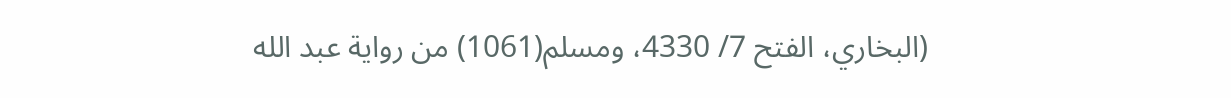(البخاري، الفتح 7/ 4330، ومسلم(1061) من رواية عبد الله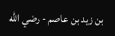بن زيد بن عاصم - رضي الله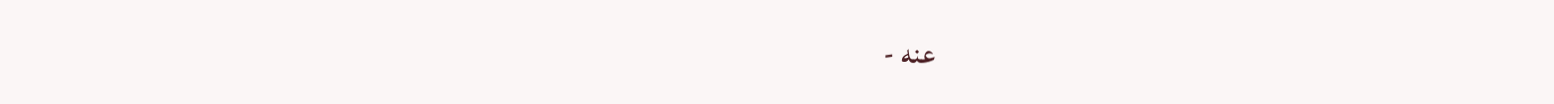عنه -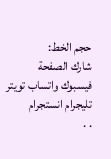حجم الخط:
شارك الصفحة
فيسبوك واتساب تويتر تليجرام انستجرام
. .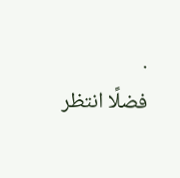.
فضلًا انتظر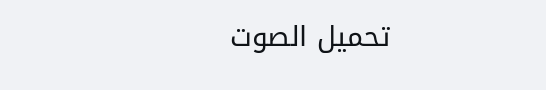تحميل الصوت